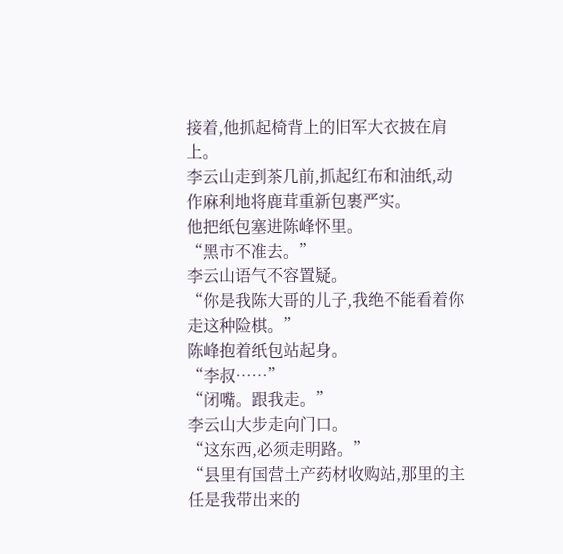接着,他抓起椅背上的旧军大衣披在肩上。
李云山走到茶几前,抓起红布和油纸,动作麻利地将鹿茸重新包裹严实。
他把纸包塞进陈峰怀里。
“黑市不准去。”
李云山语气不容置疑。
“你是我陈大哥的儿子,我绝不能看着你走这种险棋。”
陈峰抱着纸包站起身。
“李叔……”
“闭嘴。跟我走。”
李云山大步走向门口。
“这东西,必须走明路。”
“县里有国营土产药材收购站,那里的主任是我带出来的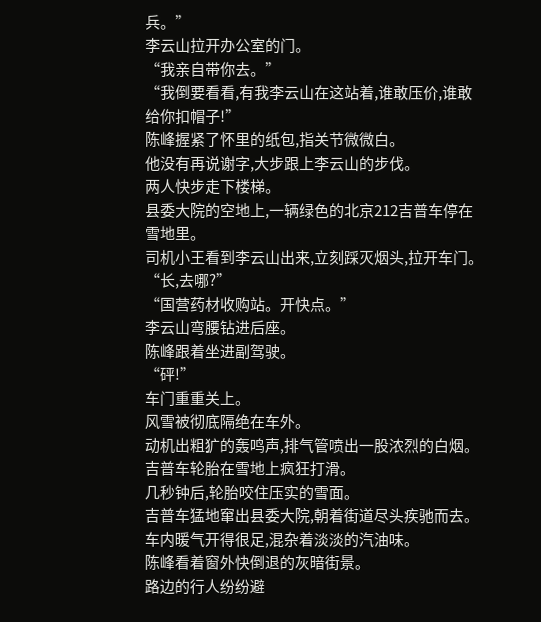兵。”
李云山拉开办公室的门。
“我亲自带你去。”
“我倒要看看,有我李云山在这站着,谁敢压价,谁敢给你扣帽子!”
陈峰握紧了怀里的纸包,指关节微微白。
他没有再说谢字,大步跟上李云山的步伐。
两人快步走下楼梯。
县委大院的空地上,一辆绿色的北京212吉普车停在雪地里。
司机小王看到李云山出来,立刻踩灭烟头,拉开车门。
“长,去哪?”
“国营药材收购站。开快点。”
李云山弯腰钻进后座。
陈峰跟着坐进副驾驶。
“砰!”
车门重重关上。
风雪被彻底隔绝在车外。
动机出粗犷的轰鸣声,排气管喷出一股浓烈的白烟。
吉普车轮胎在雪地上疯狂打滑。
几秒钟后,轮胎咬住压实的雪面。
吉普车猛地窜出县委大院,朝着街道尽头疾驰而去。
车内暖气开得很足,混杂着淡淡的汽油味。
陈峰看着窗外快倒退的灰暗街景。
路边的行人纷纷避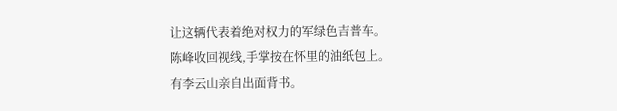让这辆代表着绝对权力的军绿色吉普车。
陈峰收回视线,手掌按在怀里的油纸包上。
有李云山亲自出面背书。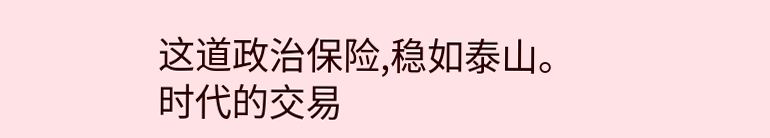这道政治保险,稳如泰山。
时代的交易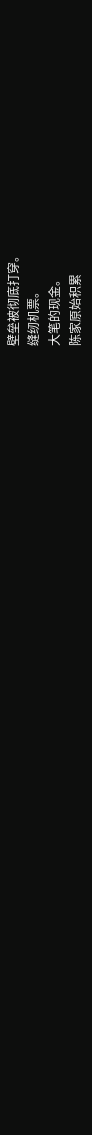壁垒被彻底打穿。
缝纫机票。
大笔的现金。
陈家原始积累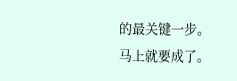的最关键一步。
马上就要成了。